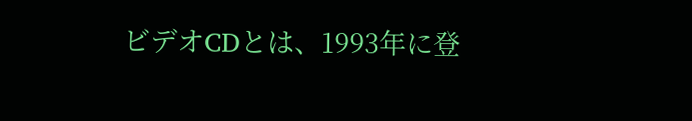ビデオCDとは、1993年に登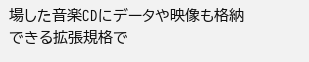場した音楽CDにデータや映像も格納できる拡張規格で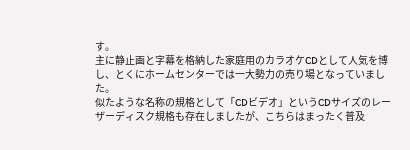す。
主に静止画と字幕を格納した家庭用のカラオケCDとして人気を博し、とくにホームセンターでは一大勢力の売り場となっていました。
似たような名称の規格として「CDビデオ」というCDサイズのレーザーディスク規格も存在しましたが、こちらはまったく普及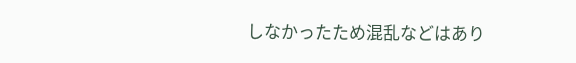しなかったため混乱などはあり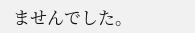ませんでした。